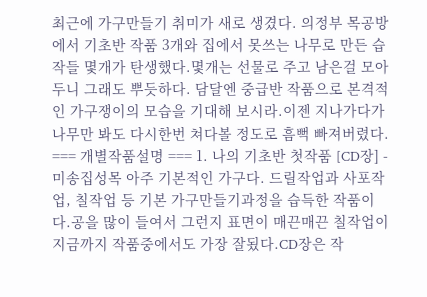최근에 가구만들기 취미가 새로 생겼다. 의정부 목공방에서 기초반 작품 3개와 집에서 못쓰는 나무로 만든 습작들 몇개가 탄생했다.몇개는 선물로 주고 남은걸 모아두니 그래도 뿌듯하다. 담달엔 중급반 작품으로 본격적인 가구쟁이의 모습을 기대해 보시라.이젠 지나가다가 나무만 봐도 다시한번 쳐다볼 정도로 흠뻑 빠져버렸다. === 개별작품설명 === 1. 나의 기초반 첫작품 [CD장] - 미송집성목 아주 기본적인 가구다. 드릴작업과 사포작업, 칠작업 등 기본 가구만들기과정을 습득한 작품이다.공을 많이 들여서 그런지 표면이 매끈매끈 칠작업이 지금까지 작품중에서도 가장 잘됬다.CD장은 작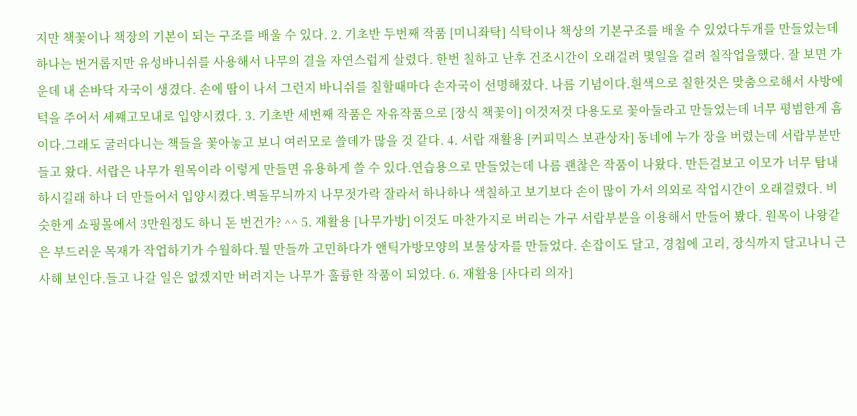지만 책꽃이나 책장의 기본이 되는 구조를 배울 수 있다. 2. 기초반 두번째 작품 [미니좌탁] 식탁이나 책상의 기본구조를 배울 수 있었다두개를 만들었는데 하나는 번거롭지만 유성바니쉬를 사용해서 나무의 결을 자연스럽게 살렸다. 한번 칠하고 난후 건조시간이 오래걸려 몇일을 걸려 칠작업을했다. 잘 보면 가운데 내 손바닥 자국이 생겼다. 손에 땀이 나서 그런지 바니쉬를 칠할때마다 손자국이 선명해졌다. 나름 기념이다.흰색으로 칠한것은 맞춤으로해서 사방에 턱을 주어서 세쨰고모내로 입양시켰다. 3. 기초반 세번째 작품은 자유작품으로 [장식 책꽃이] 이것저것 다용도로 꽃아둘라고 만들었는데 너무 평범한게 흠이다.그래도 굴러다니는 책들을 꽃아놓고 보니 여러모로 쓸데가 많을 것 같다. 4. 서랍 재활용 [커피믹스 보관상자] 동네에 누가 장을 버렸는데 서랍부분만 들고 왔다. 서랍은 나무가 원목이라 이렇게 만들면 유용하게 쓸 수 있다.연습용으로 만들었는데 나름 괜찮은 작품이 나왔다. 만든걸보고 이모가 너무 탐내하시길래 하나 더 만들어서 입양시켰다.벽돌무늬까지 나무젓가락 잘라서 하나하나 색칠하고 보기보다 손이 많이 가서 의외로 작업시간이 오래걸렸다. 비슷한게 쇼핑몰에서 3만원정도 하니 돈 번건가? ^^ 5. 재활용 [나무가방] 이것도 마찬가지로 버리는 가구 서랍부분을 이용해서 만들어 봤다. 원목이 나왕같은 부드러운 목재가 작업하기가 수월하다.뭘 만들까 고민하다가 앤틱가방모양의 보물상자를 만들었다. 손잡이도 달고, 경첩에 고리, 장식까지 달고나니 근사해 보인다.들고 나갈 일은 없겠지만 버려지는 나무가 훌륭한 작품이 되었다. 6. 재활용 [사다리 의자]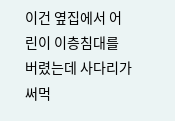이건 옆집에서 어린이 이층침대를 버렸는데 사다리가 써먹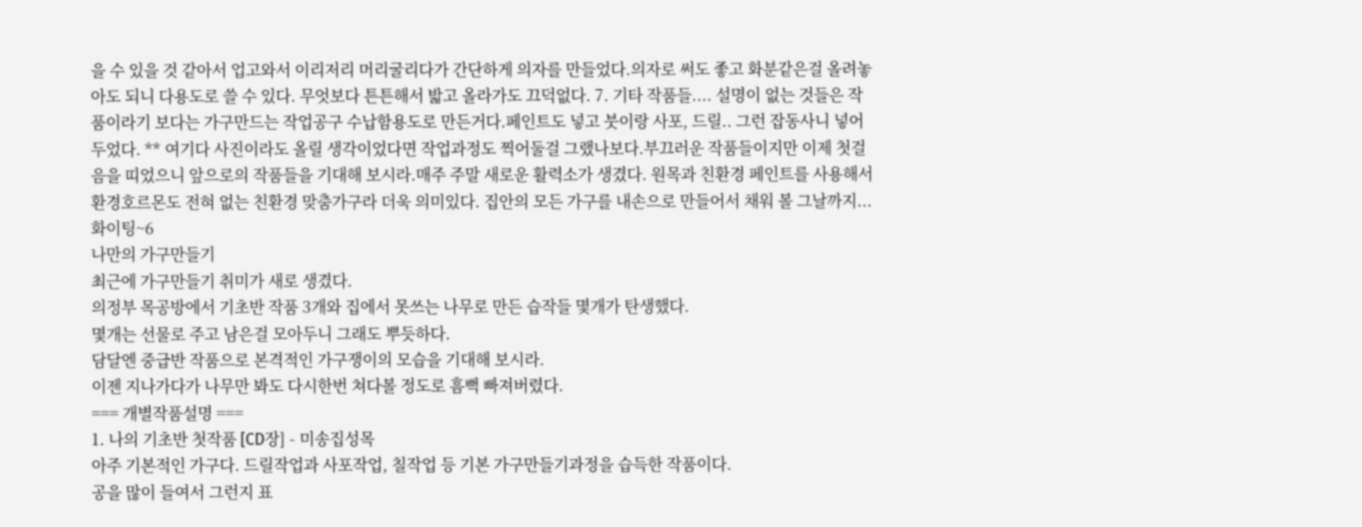을 수 있을 것 같아서 업고와서 이리저리 머리굴리다가 간단하게 의자를 만들었다.의자로 써도 좋고 화분같은걸 올려놓아도 되니 다용도로 쓸 수 있다. 무엇보다 튼튼해서 밟고 올라가도 끄덕없다. 7. 기타 작품들.... 설명이 없는 것들은 작품이라기 보다는 가구만드는 작업공구 수납함용도로 만든거다.페인트도 넣고 붓이랑 사포, 드릴.. 그런 잡동사니 넣어두었다. ** 여기다 사진이라도 올릴 생각이었다면 작업과정도 찍어둘걸 그랬나보다.부끄러운 작품들이지만 이제 첫걸음을 띠었으니 앞으로의 작품들을 기대해 보시라.매주 주말 새로운 활력소가 생겼다. 원목과 친환경 페인트를 사용해서 환경호르몬도 전혀 없는 친환경 맞춤가구라 더욱 의미있다. 집안의 모든 가구를 내손으로 만들어서 채워 볼 그날까지... 화이팅~6
나만의 가구만들기
최근에 가구만들기 취미가 새로 생겼다.
의정부 목공방에서 기초반 작품 3개와 집에서 못쓰는 나무로 만든 습작들 몇개가 탄생했다.
몇개는 선물로 주고 남은걸 모아두니 그래도 뿌듯하다.
담달엔 중급반 작품으로 본격적인 가구쟁이의 모습을 기대해 보시라.
이젠 지나가다가 나무만 봐도 다시한번 쳐다볼 정도로 흠뻑 빠져버렸다.
=== 개별작품설명 ===
1. 나의 기초반 첫작품 [CD장] - 미송집성목
아주 기본적인 가구다. 드릴작업과 사포작업, 칠작업 등 기본 가구만들기과정을 습득한 작품이다.
공을 많이 들여서 그런지 표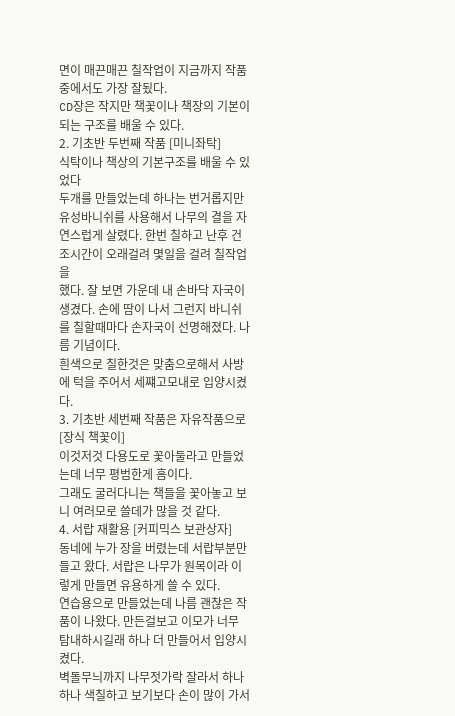면이 매끈매끈 칠작업이 지금까지 작품중에서도 가장 잘됬다.
CD장은 작지만 책꽃이나 책장의 기본이 되는 구조를 배울 수 있다.
2. 기초반 두번째 작품 [미니좌탁]
식탁이나 책상의 기본구조를 배울 수 있었다
두개를 만들었는데 하나는 번거롭지만 유성바니쉬를 사용해서 나무의 결을 자연스럽게 살렸다. 한번 칠하고 난후 건조시간이 오래걸려 몇일을 걸려 칠작업을
했다. 잘 보면 가운데 내 손바닥 자국이 생겼다. 손에 땀이 나서 그런지 바니쉬를 칠할때마다 손자국이 선명해졌다. 나름 기념이다.
흰색으로 칠한것은 맞춤으로해서 사방에 턱을 주어서 세쨰고모내로 입양시켰다.
3. 기초반 세번째 작품은 자유작품으로 [장식 책꽃이]
이것저것 다용도로 꽃아둘라고 만들었는데 너무 평범한게 흠이다.
그래도 굴러다니는 책들을 꽃아놓고 보니 여러모로 쓸데가 많을 것 같다.
4. 서랍 재활용 [커피믹스 보관상자]
동네에 누가 장을 버렸는데 서랍부분만 들고 왔다. 서랍은 나무가 원목이라 이렇게 만들면 유용하게 쓸 수 있다.
연습용으로 만들었는데 나름 괜찮은 작품이 나왔다. 만든걸보고 이모가 너무 탐내하시길래 하나 더 만들어서 입양시켰다.
벽돌무늬까지 나무젓가락 잘라서 하나하나 색칠하고 보기보다 손이 많이 가서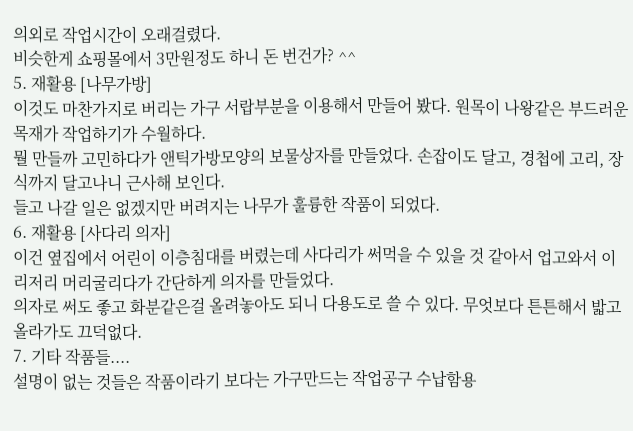의외로 작업시간이 오래걸렸다.
비슷한게 쇼핑몰에서 3만원정도 하니 돈 번건가? ^^
5. 재활용 [나무가방]
이것도 마찬가지로 버리는 가구 서랍부분을 이용해서 만들어 봤다. 원목이 나왕같은 부드러운 목재가 작업하기가 수월하다.
뭘 만들까 고민하다가 앤틱가방모양의 보물상자를 만들었다. 손잡이도 달고, 경첩에 고리, 장식까지 달고나니 근사해 보인다.
들고 나갈 일은 없겠지만 버려지는 나무가 훌륭한 작품이 되었다.
6. 재활용 [사다리 의자]
이건 옆집에서 어린이 이층침대를 버렸는데 사다리가 써먹을 수 있을 것 같아서 업고와서 이리저리 머리굴리다가 간단하게 의자를 만들었다.
의자로 써도 좋고 화분같은걸 올려놓아도 되니 다용도로 쓸 수 있다. 무엇보다 튼튼해서 밟고 올라가도 끄덕없다.
7. 기타 작품들....
설명이 없는 것들은 작품이라기 보다는 가구만드는 작업공구 수납함용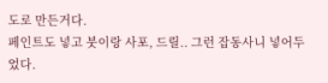도로 만든거다.
페인트도 넣고 붓이랑 사포, 드릴.. 그런 잡동사니 넣어두었다.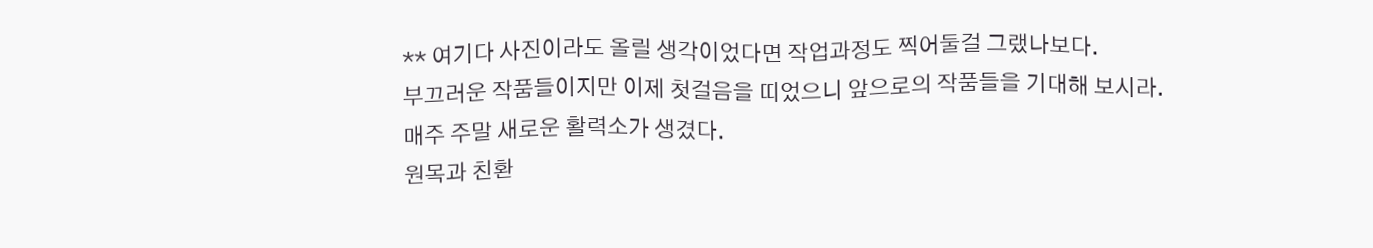** 여기다 사진이라도 올릴 생각이었다면 작업과정도 찍어둘걸 그랬나보다.
부끄러운 작품들이지만 이제 첫걸음을 띠었으니 앞으로의 작품들을 기대해 보시라.
매주 주말 새로운 활력소가 생겼다.
원목과 친환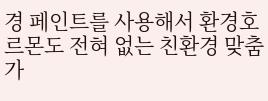경 페인트를 사용해서 환경호르몬도 전혀 없는 친환경 맞춤가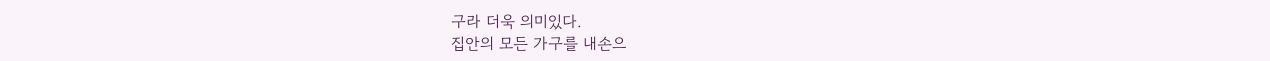구라 더욱 의미있다.
집안의 모든 가구를 내손으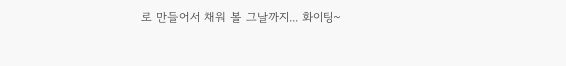로 만들어서 채워 볼 그날까지... 화이팅~